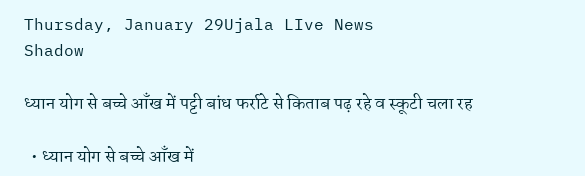Thursday, January 29Ujala LIve News
Shadow

ध्यान योग से बच्चे आँख में पट्टी बांध फर्राटे से किताब पढ़ रहे व स्कूटी चला रह

  • ध्यान योग से बच्चे आँख में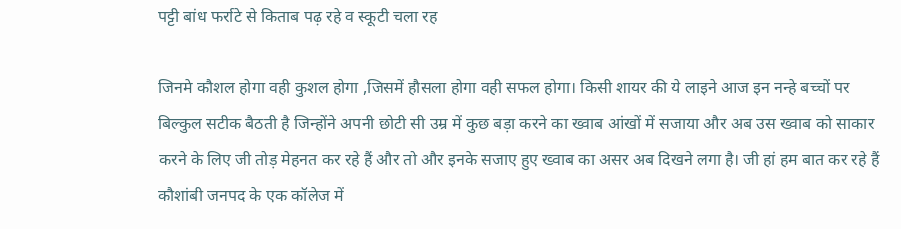पट्टी बांध फर्राटे से किताब पढ़ रहे व स्कूटी चला रह

जिनमे कौशल होगा वही कुशल होगा ,जिसमें हौसला होगा वही सफल होगा। किसी शायर की ये लाइने आज इन नन्हे बच्चों पर बिल्कुल सटीक बैठती है जिन्होंने अपनी छोटी सी उम्र में कुछ बड़ा करने का ख्वाब आंखों में सजाया और अब उस ख्वाब को साकार करने के लिए जी तोड़ मेहनत कर रहे हैं और तो और इनके सजाए हुए ख्वाब का असर अब दिखने लगा है। जी हां हम बात कर रहे हैं कौशांबी जनपद के एक कॉलेज में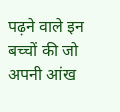पढ़ने वाले इन बच्चों की जो अपनी आंख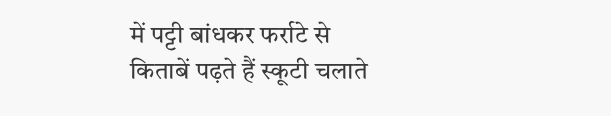में पट्टी बांधकर फर्राटे से किताबें पढ़ते हैं स्कूटी चलाते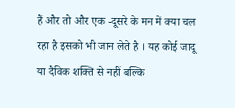हैं और तो और एक -दूसरे के मन में क्या चल रहा है इसको भी जान लेते है । यह कोई जादू या दैविक शक्ति से नहीं बल्कि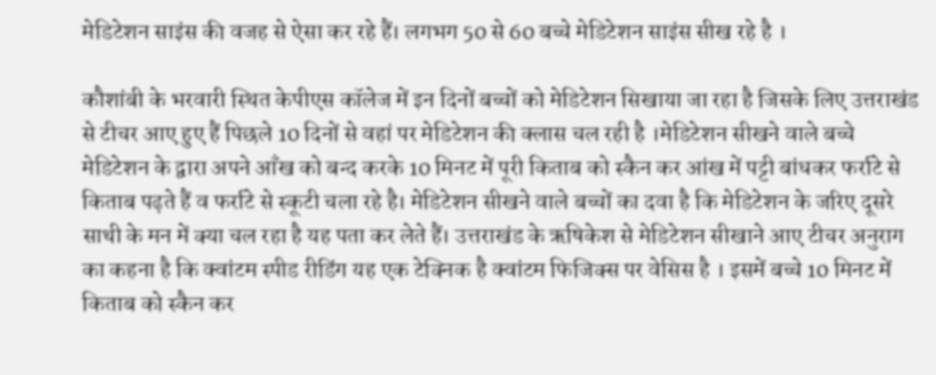मेडिटेशन साइंस की वजह से ऐसा कर रहे हैं। लगभग 50 से 60 बच्चे मेडिटेशन साइंस सीख रहे है ।

कौशांबी के भरवारी स्थित केपीएस कॉलेज में इन दिनों बच्चों को मेडिटेशन सिखाया जा रहा है जिसके लिए उत्तराखंड से टीचर आए हुए हैं पिछले 10 दिनों से वहां पर मेडिटेशन की क्लास चल रही है ।मेडिटेशन सीखने वाले बच्चे मेडिटेशन के द्वारा अपने आँख को बन्द करके 10 मिनट में पूरी किताब को स्कैन कर आंख में पट्टी बांधकर फर्राटे से किताब पढ़ते हैं व फर्राटे से स्कूटी चला रहे है। मेडिटेशन सीखने वाले बच्चों का दवा है कि मेडिटेशन के जरिए दूसरे साथी के मन में क्या चल रहा है यह पता कर लेते हैं। उत्तराखंड के ऋषिकेश से मेडिटेशन सीखाने आए टीचर अनुराग का कहना है कि क्वांटम स्पीड रीडिंग यह एक टेक्निक है क्वांटम फिजिक्स पर वेसिस है । इसमें बच्चे 10 मिनट में किताब को स्कैन कर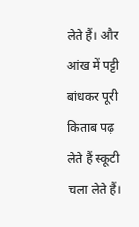लेते हैं। और आंख में पट्टी बांधकर पूरी किताब पढ़ लेते हैं स्कूटी चला लेते हैं।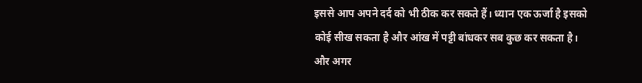इससे आप अपने दर्द को भी ठीक कर सकते हैं। ध्यान एक ऊर्जा है इसको कोई सीख सकता है और आंख में पट्टी बांधकर सब कुछ कर सकता है। और अगर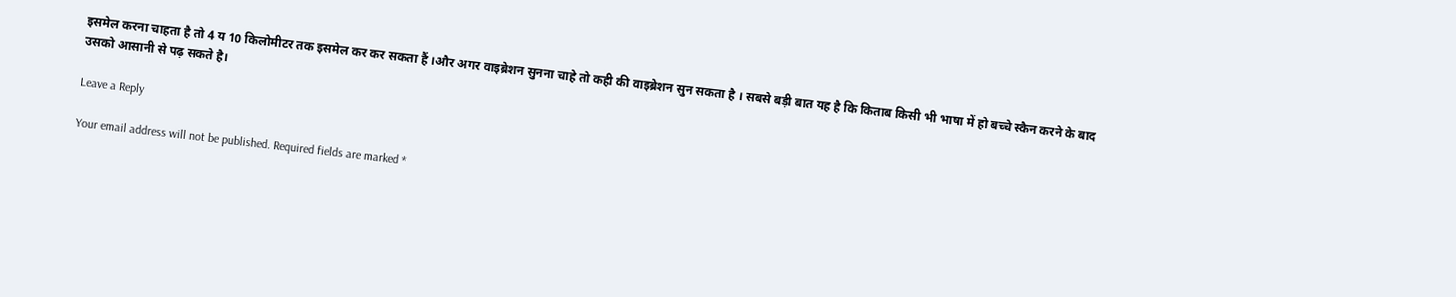इसमेल करना चाहता है तो 4 य 10 किलोमीटर तक इसमेल कर कर सकता हैं ।और अगर वाइब्रेशन सुनना चाहे तो कही की वाइब्रेशन सुन सकता है । सबसे बड़ी बात यह है कि किताब किसी भी भाषा में हो बच्चे स्कैन करने के बाद उसको आसानी से पढ़ सकते है।

Leave a Reply

Your email address will not be published. Required fields are marked *